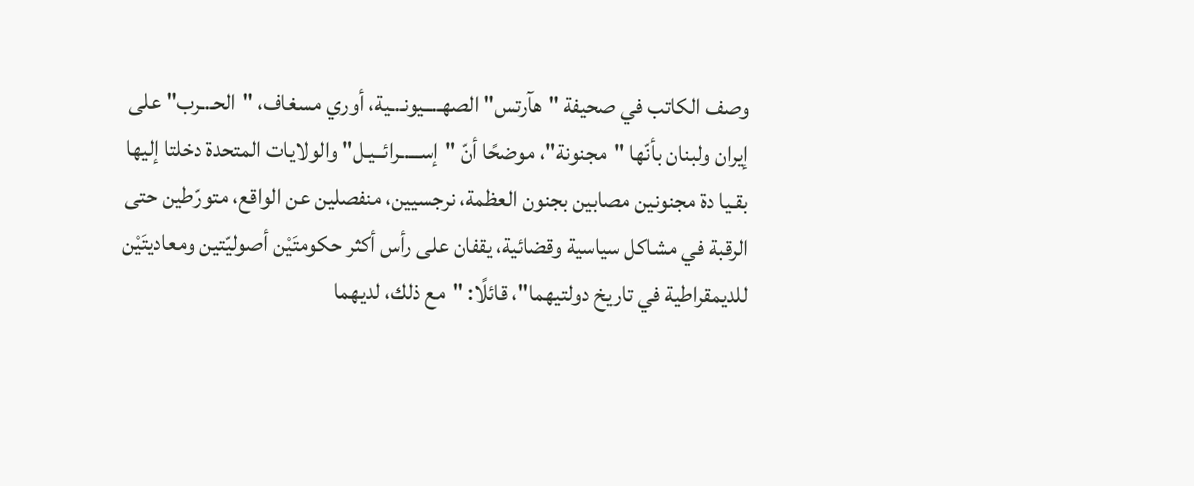وصف الكاتب في صحيفة "هآرتس" الصهـ.ــيونـ.ـية، أوري مسغاف، "الحـ.ـرب" على إيران ولبنان بأنّها "مجنونة"، موضحًا أنّ "إســـ.ـرائــيـل" والولايات المتحدة دخلتا إليها بقـيا دة مجنونين مصابين بجنون العظمة، نرجسيين، منفصلين عن الواقع، متورّطين حتى الرقبة في مشاكل سياسية وقضائية، يقفان على رأس أكثر حكومتَيْن أصوليّتين ومعاديتَيْن للديمقراطية في تاريخ دولتيهما"، قائلًا: "مع ذلك، لديهما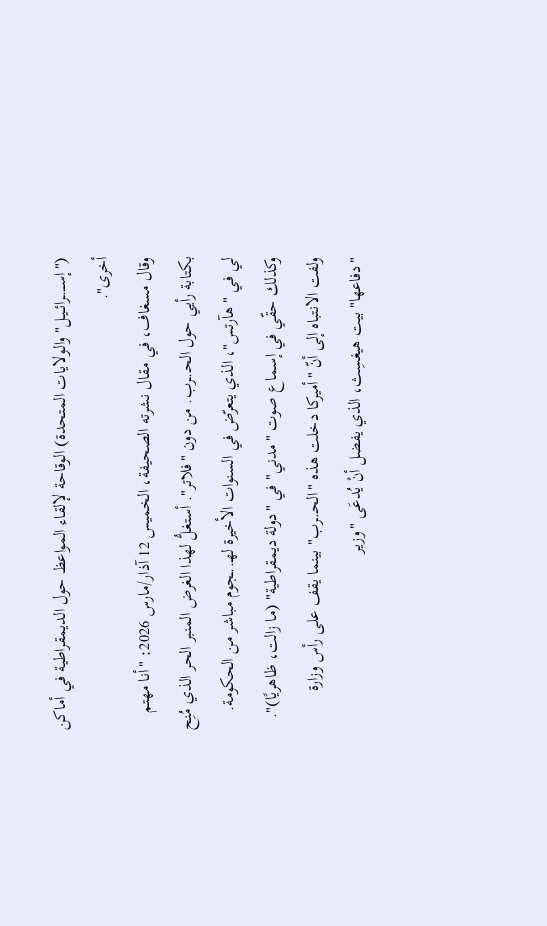("إســـ.ـرائــيـل" والولايات المتحدة) الوقاحة لإلقاء المواعظ حول الديمقراطية في أماكن أخرى".
وقال مسغاف، في مقال نشرته الصحيفة، الخميس 12 آذار/مارس 2026: "أنا مهتم بكتابة رأيي حول الحـ.ـرب. من دون "فلاتر". أستغلُّ لهذا الغرض المنبر الحر الذي مُنِح لي في "هآرتس"، الذي يتعرّض في السنوات الأخيرة لهـ..ـجوم مباشر من الحكومة. وكذلك حقّي في إسماع صوت "مدني" في "دولة ديمقراطية" (ما زالت، ظاهريًا)".
ولفت الانتباه إلى أنّ "أميركا دخلت هذه "الحـ.ـرب" بينما يقف على رأس وزارة "دفاعها" بيت هيغسِث، الذي يفضل أنْ يُدعَى "وزير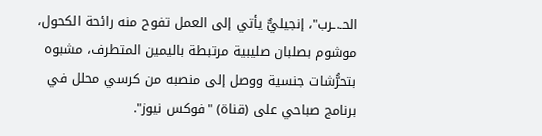الحـ.ـرب"، إنجيليٌّ يأتي إلى العمل تفوح منه رائحة الكحول، موشوم بصلبان صليبية مرتبطة باليمين المتطرف، مشبوه بتحرُّشات جنسية ووصل إلى منصبه من كرسي محلل في برنامج صباحي على (قناة) "فوكس نيوز".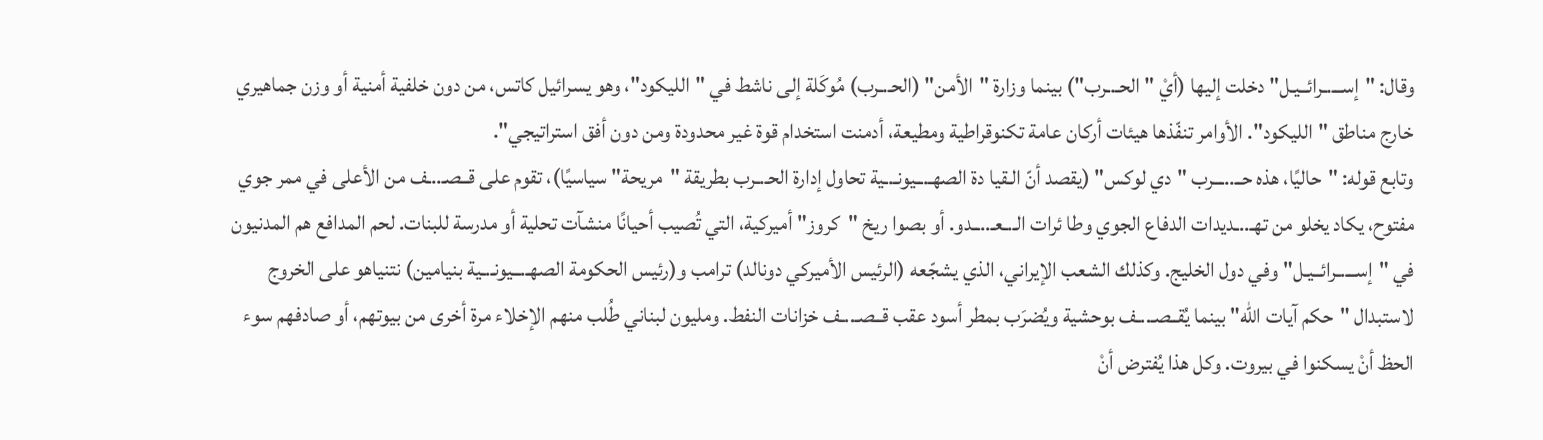وقال: "إســـ.ـرائــيـل" دخلت إليها (أيْ "الحـ.ـرب") بينما وزارة "الأمن" (الحـ.ـرب) مُوكَلة إلى ناشط في "الليكود"، وهو يسرائيل كاتس، من دون خلفية أمنية أو وزن جماهيري خارج مناطق "الليكود". الأوامر تنفّذها هيئات أركان عامة تكنوقراطية ومطيعة، أدمنت استخدام قوة غير محدودة ومن دون أفق استراتيجي".
وتابع قوله: "حاليًا، هذه حــ..ـــرب "دي لوكس" (يقصد أنّ الـقيا دة الصهـ.ــيونـ.ـية تحاول إدارة الحـ.ـرب بطريقة "مريحة" سياسيًا)، تقوم على قــصـ..ـف من الأعلى في ممر جوي مفتوح، يكاد يخلو من تهـ..ـديدات الدفاع الجوي وطا ئرات الـ.ـعـ..ــدو. أو بصوا ريخ "كروز" أميركية، التي تُصيب أحيانًا منشآت تحلية أو مدرسة للبنات. لحم المدافع هم المدنيون في "إســـ.ـرائــيـل" وفي دول الخليج. وكذلك الشعب الإيراني، الذي يشجّعه (الرئيس الأميركي دونالد) ترامب و(رئيس الحكومة الصهـ.ــيونـ.ـية بنيامين) نتنياهو على الخروج لاستبدال "حكم آيات الله" بينما يُقــصـ..ـف بوحشية ويُضرَب بمطر أسود عقب قــصـ..ـف خزانات النفط. ومليون لبناني طُلب منهم الإخلاء مرة أخرى من بيوتهم، أو صادفهم سوء الحظ أنْ يسكنوا في بيروت. وكل هذا يُفترض أنْ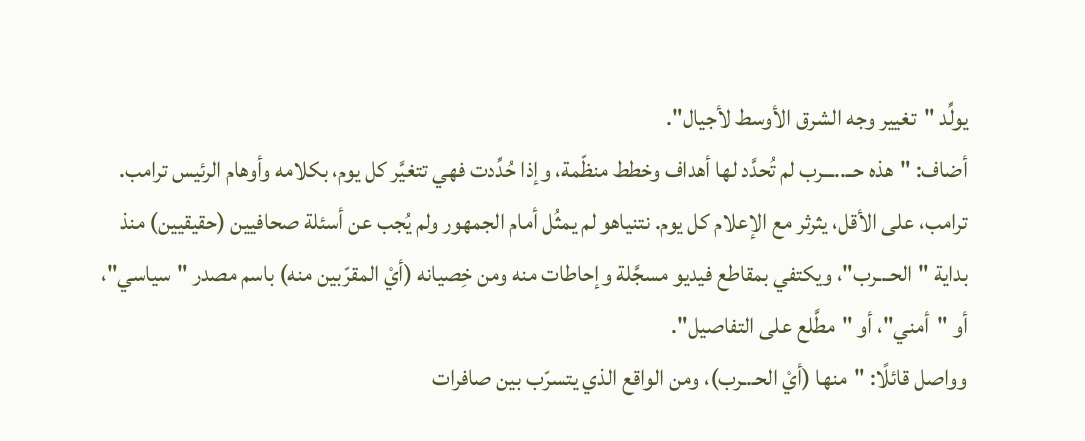يولِّد "تغيير وجه الشرق الأوسط لأجيال".
أضاف: "هذه حــ..ـــرب لم تُحدَّد لها أهداف وخطط منظّمة، وإذا حُدِّدت فهي تتغيَّر كل يوم، بكلامه وأوهام الرئيس ترامب. ترامب، على الأقل، يثرثر مع الإعلام كل يوم. نتنياهو لم يمثُل أمام الجمهور ولم يُجب عن أسئلة صحافيين (حقيقيين) منذ بداية "الحـ.ـرب"، ويكتفي بمقاطع فيديو مسجَّلة وإحاطات منه ومن خِصيانه (أيْ المقرّبين منه) باسم مصدر "سياسي"، أو "أمني"، أو "مطَّلع على التفاصيل".
وواصل قائلًا: "منها (أيْ الحـ.ـرب)، ومن الواقع الذي يتسرّب بين صافرات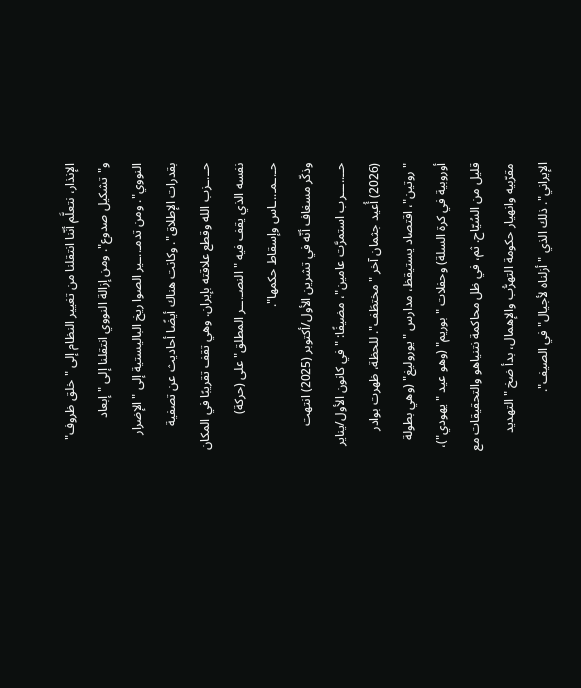الإنذار، نتعلَّم أنّنا انتقلنا من تغيير النظام إلى "خلق ظروف" و"تشكيل صدوع". ومن إزالة النووي انتقلنا إلى "إبعاد النووي". ومن تدمـ..ـير الصوا ريخ الباليستية إلى "الإضرار بقدرات الإطلاق". وكانت هناك أيضًا أحاديث عن تصفية حــ.ـزب الله وقطع علاقته بإيران. وهي تقف تقريبًا في المكان نفسه الذي يقف فيه "النصـ.ــر المطلق" على (حركة) حـ.ـمـ..ـاس وإسقاط حكمها".
وذكّر مسغاف أنّه في تشرين الأول/أكتوبر (2025) انتهت حــ..ـــرب استمرَّت عامين"، مضيفًا: "في كانون الأول/يناير (2026) أُعيد جثمان آخر "مختطَف". للحظة، ظهرت بوادر "روتين"، اقتصاد يستيقظ، مدارس "يوروليغ" (وهي بطولة أوروبية في كرة السلة) وحفلات "بوريم" (وهو عيد "يهودي")، قليل من السُيّاح. ثم، في ظل محاكمة نتنياهو والتحقيقات مع مقرّبيه وانهيار حكومة التهرُّب والإهمال، بدأ ضخ "التهديد الإيراني". ذلك الذي "أزلناه لأجيال" في الصيف".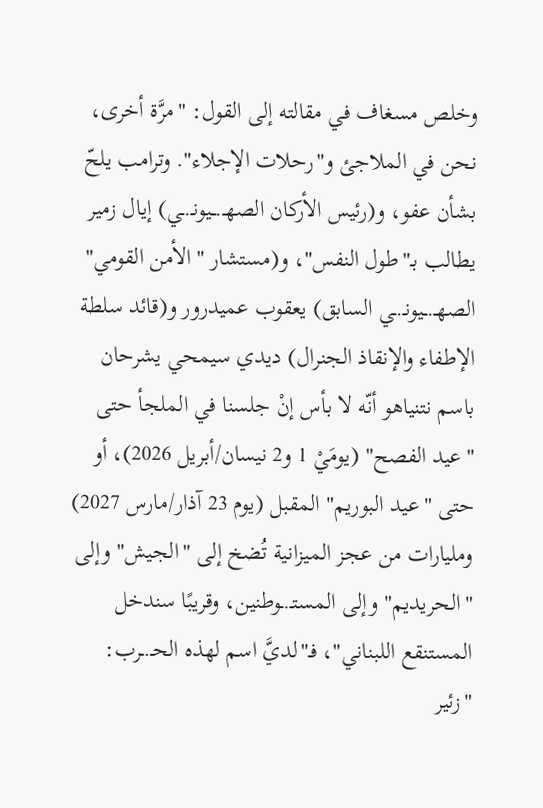وخلص مسغاف في مقالته إلى القول: "مرَّة أخرى، نحن في الملاجئ و"رحلات الإجلاء". وترامب يلحّ بشأن عفو، و(رئيس الأركان الصهـ.ــيونـ.ـي) إيال زمير يطالب بـ"طول النفس"، و(مستشار "الأمن القومي" الصهـ.ــيونـ.ـي السابق) يعقوب عميدرور و(قائد سلطة الإطفاء والإنقاذ الجنرال) ديدي سيمحي يشرحان باسم نتنياهو أنّه لا بأس إنْ جلسنا في الملجأ حتى "عيد الفصح" (يومَيْ 1 و2 نيسان/أبريل 2026)، أو حتى "عيد البوريم" المقبل (يوم 23 آذار/مارس 2027) ومليارات من عجز الميزانية تُضخ إلى "الجيش" وإلى "الحريديم" وإلى المستـ.ـوطنين، وقريبًا سندخل المستنقع اللبناني"، فـ"لديَّ اسم لهذه الحـ.ـرب: "زئير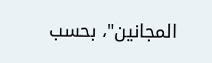المجانين"، بحسب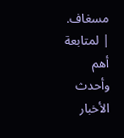مسغاف.
| لمتابعة أهم وأحدث الأخبار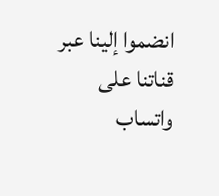انضموا إلينا عبر قناتنا على واتساب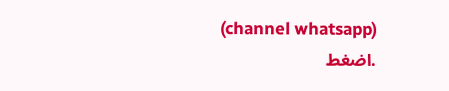(channel whatsapp) .اضغط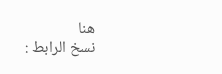هنا
نسخ الرابط :